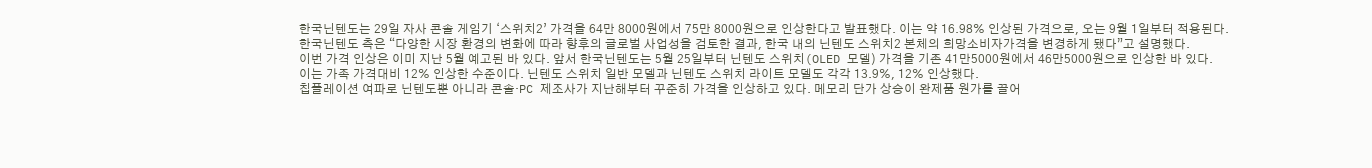한국닌텐도는 29일 자사 콘솔 게임기 ‘스위치2’ 가격을 64만 8000원에서 75만 8000원으로 인상한다고 발표했다. 이는 약 16.98% 인상된 가격으로, 오는 9월 1일부터 적용된다.
한국닌텐도 측은 “다양한 시장 환경의 변화에 따라 향후의 글로벌 사업성을 검토한 결과, 한국 내의 닌텐도 스위치2 본체의 희망소비자가격을 변경하게 됐다”고 설명했다.
이번 가격 인상은 이미 지난 5월 예고된 바 있다. 앞서 한국닌텐도는 5월 25일부터 닌텐도 스위치(OLED 모델) 가격을 기존 41만5000원에서 46만5000원으로 인상한 바 있다.
이는 가족 가격대비 12% 인상한 수준이다. 닌텐도 스위치 일반 모델과 닌텐도 스위치 라이트 모델도 각각 13.9%, 12% 인상했다.
칩플레이션 여파로 닌텐도뿐 아니라 콘솔·PC 제조사가 지난해부터 꾸준히 가격을 인상하고 있다. 메모리 단가 상승이 완제품 원가를 끌어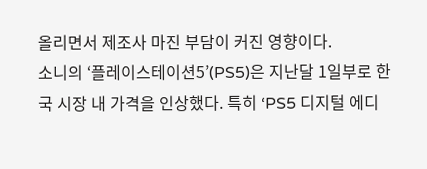올리면서 제조사 마진 부담이 커진 영향이다.
소니의 ‘플레이스테이션5’(PS5)은 지난달 1일부로 한국 시장 내 가격을 인상했다. 특히 ‘PS5 디지털 에디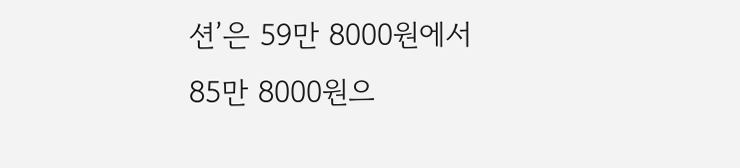션’은 59만 8000원에서 85만 8000원으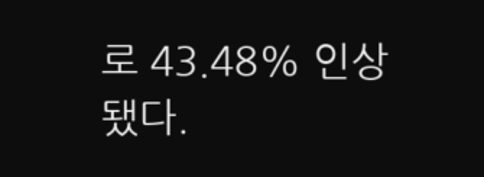로 43.48% 인상됐다.